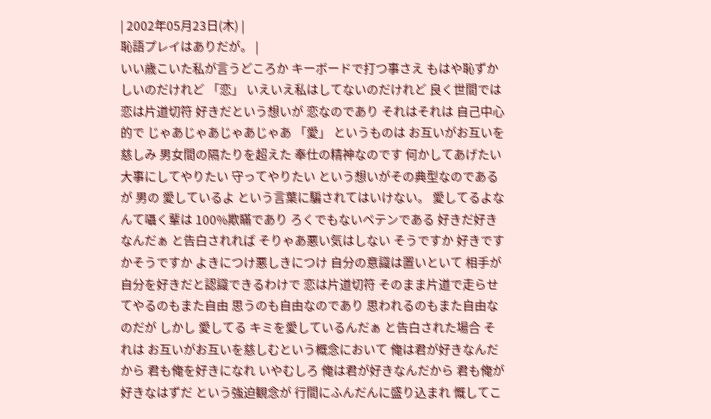| 2002年05月23日(木) |
恥語プレイはありだが。 |
いい歳こいた私が言うどころか キーボードで打つ事さえ もはや恥ずかしいのだけれど 「恋」 いえいえ私はしてないのだけれど 良く世間では 恋は片道切符 好きだという想いが 恋なのであり それはそれは 自己中心的で じゃあじゃあじゃあじゃあ 「愛」 というものは お互いがお互いを慈しみ 男女間の隔たりを超えた 奉仕の精神なのです 何かしてあげたい 大事にしてやりたい 守ってやりたい という想いがその典型なのであるが 男の 愛しているよ という言葉に騙されてはいけない。 愛してるよなんて囁く輩は 100%欺瞞であり ろくでもないペテンである 好きだ好きなんだぁ と告白されれば そりゃあ悪い気はしない そうですか 好きですかそうですか よきにつけ悪しきにつけ 自分の意識は置いといて 相手が自分を好きだと認識できるわけで 恋は片道切符 そのまま片道で走らせてやるのもまた自由 思うのも自由なのであり 思われるのもまた自由なのだが しかし 愛してる キミを愛しているんだぁ と告白された場合 それは お互いがお互いを慈しむという概念において 俺は君が好きなんだから 君も俺を好きになれ いやむしろ 俺は君が好きなんだから 君も俺が好きなはずだ という強迫観念が 行間にふんだんに盛り込まれ 慨してこ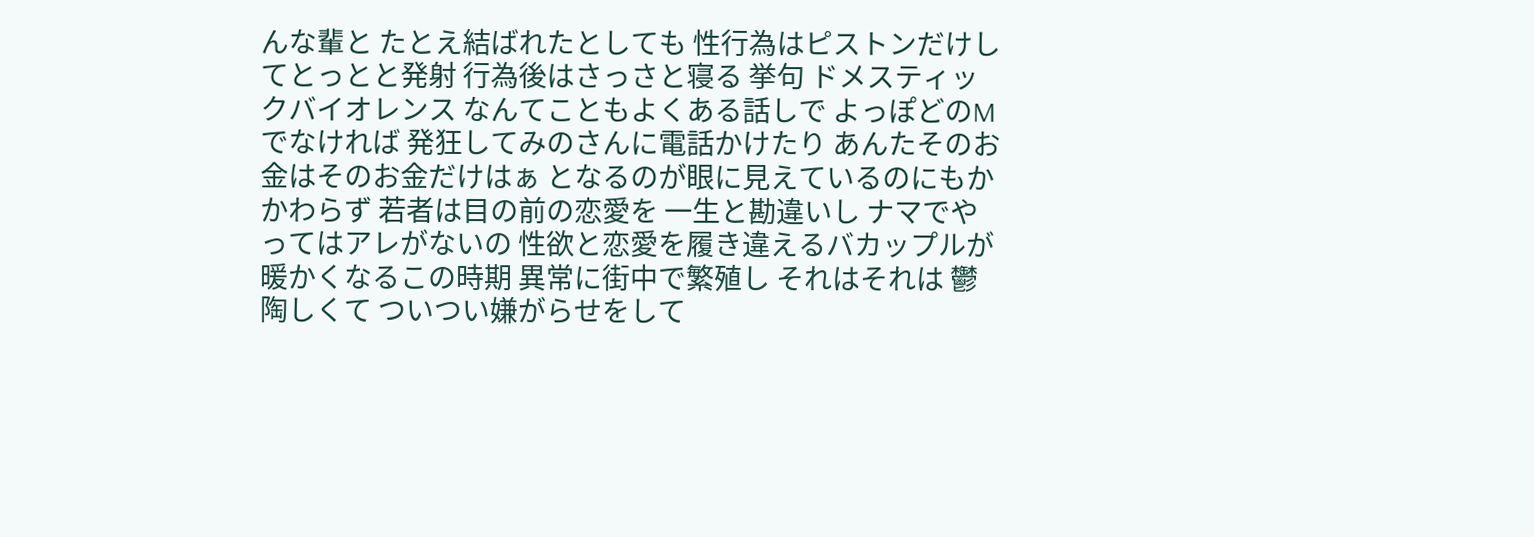んな輩と たとえ結ばれたとしても 性行為はピストンだけしてとっとと発射 行為後はさっさと寝る 挙句 ドメスティックバイオレンス なんてこともよくある話しで よっぽどのMでなければ 発狂してみのさんに電話かけたり あんたそのお金はそのお金だけはぁ となるのが眼に見えているのにもかかわらず 若者は目の前の恋愛を 一生と勘違いし ナマでやってはアレがないの 性欲と恋愛を履き違えるバカップルが 暖かくなるこの時期 異常に街中で繁殖し それはそれは 鬱陶しくて ついつい嫌がらせをして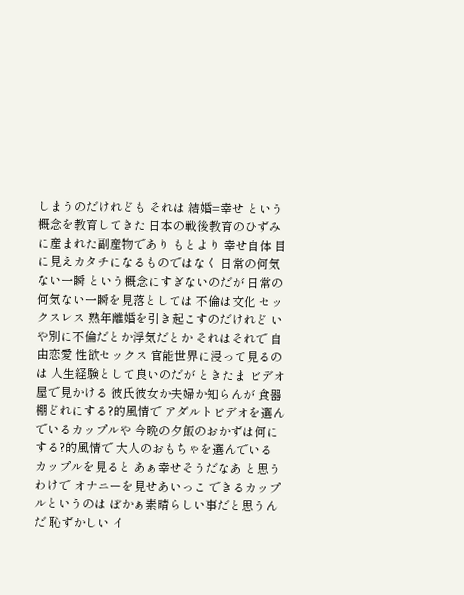しまうのだけれども それは 結婚=幸せ という概念を教育してきた 日本の戦後教育のひずみに産まれた副産物であり もとより 幸せ自体 目に見えカタチになるものではなく 日常の何気ない一瞬 という概念にすぎないのだが 日常の何気ない一瞬を見落としては 不倫は文化 セックスレス 熟年離婚を引き起こすのだけれど いや別に不倫だとか浮気だとか それはそれで 自由恋愛 性欲セックス 官能世界に浸って見るのは 人生経験として良いのだが ときたま ビデオ屋で見かける 彼氏彼女か夫婦か知らんが 食器棚どれにする?的風情で アダルトビデオを選んでいるカップルや 今晩の夕飯のおかずは何にする?的風情で 大人のおもちゃを選んでいる カップルを見ると あぁ幸せそうだなあ と思うわけで オナニーを見せあいっこ できるカップルというのは ぼかぁ素晴らしい事だと思うんだ 恥ずかしい イ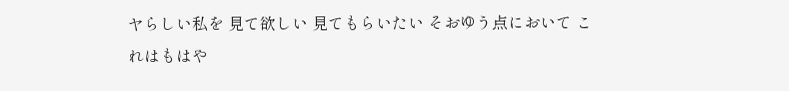ヤらしい私を 見て欲しい 見てもらいたい そおゆう点において これはもはや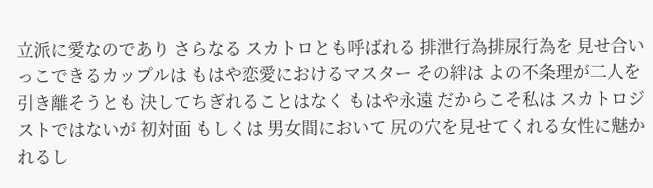立派に愛なのであり さらなる スカトロとも呼ばれる 排泄行為排尿行為を 見せ合いっこできるカップルは もはや恋愛におけるマスター その絆は よの不条理が二人を引き離そうとも 決してちぎれることはなく もはや永遠 だからこそ私は スカトロジストではないが 初対面 もしくは 男女間において 尻の穴を見せてくれる女性に魅かれるし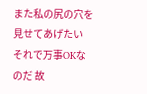また私の尻の穴を見せてあげたい それで万事OKなのだ 故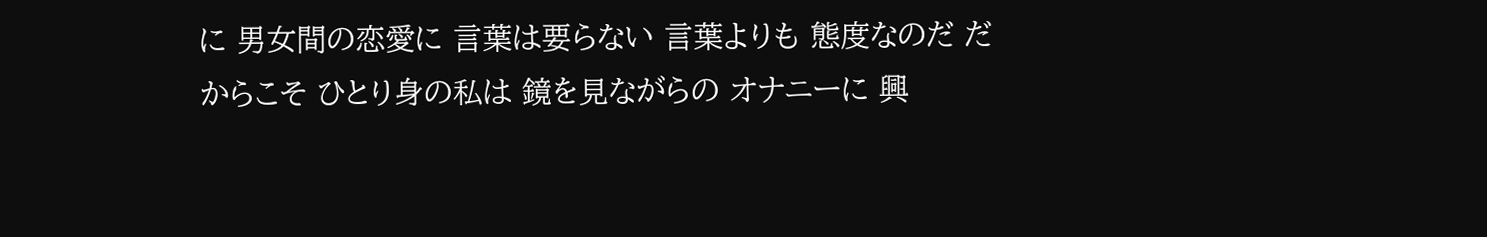に 男女間の恋愛に 言葉は要らない 言葉よりも 態度なのだ だからこそ ひとり身の私は 鏡を見ながらの オナニーに 興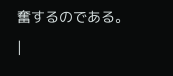奮するのである。
|